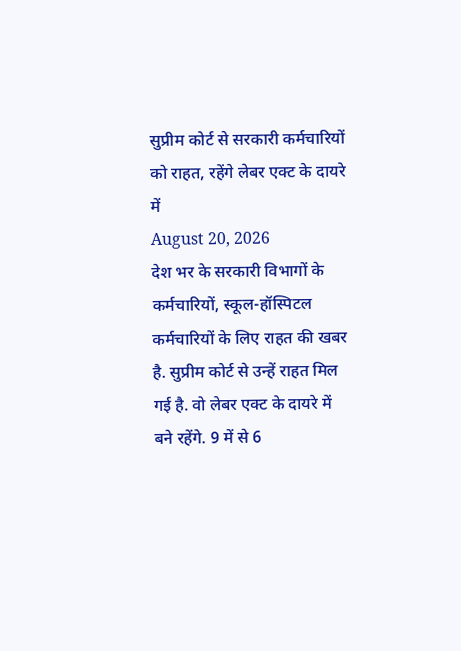सुप्रीम कोर्ट से सरकारी कर्मचारियों को राहत, रहेंगे लेबर एक्ट के दायरे में
August 20, 2026
देश भर के सरकारी विभागों के कर्मचारियों, स्कूल-हॉस्पिटल कर्मचारियों के लिए राहत की खबर है. सुप्रीम कोर्ट से उन्हें राहत मिल गई है. वो लेबर एक्ट के दायरे में बने रहेंगे. 9 में से 6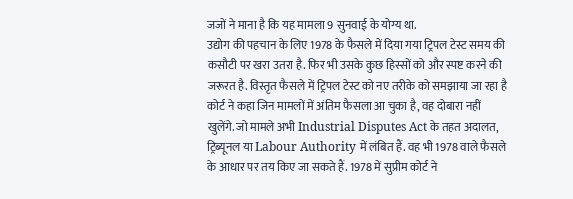जजों ने माना है कि यह मामला 9 सुनवाई के योग्य था.
उद्योग की पहचान के लिए 1978 के फैसले में दिया गया ट्रिपल टेस्ट समय की कसौटी पर खरा उतरा है. फिर भी उसके कुछ हिस्सों को और स्पष्ट करने की जरूरत है. विस्तृत फैसले में ट्रिपल टेस्ट को नए तरीके को समझाया जा रहा है
कोर्ट ने कहा जिन मामलों में अंतिम फैसला आ चुका है, वह दोबारा नहीं खुलेंगे. जो मामले अभी Industrial Disputes Act के तहत अदालत, ट्रिब्यूनल या Labour Authority में लंबित हैं. वह भी 1978 वाले फैसले के आधार पर तय किए जा सकते हैं. 1978 में सुप्रीम कोर्ट ने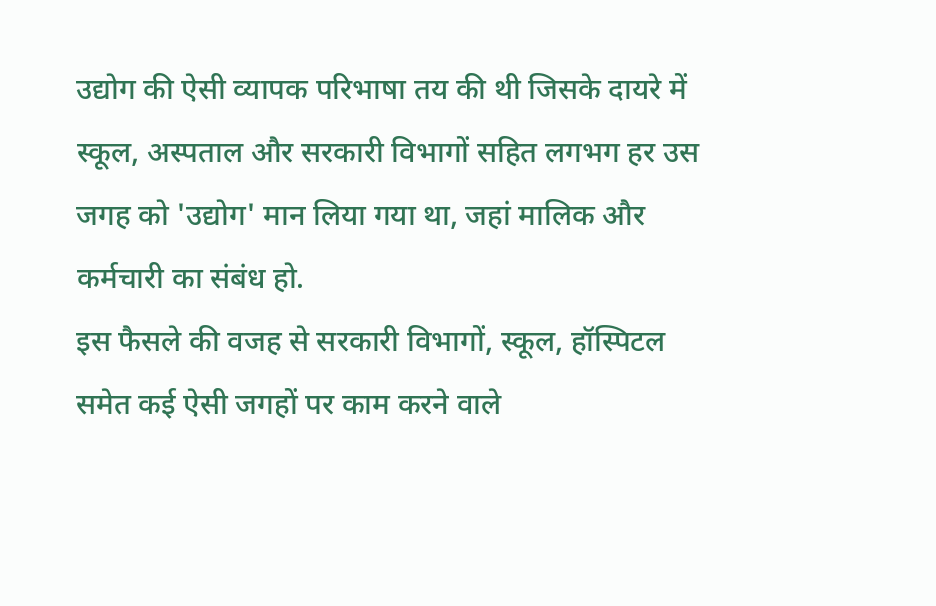उद्योग की ऐसी व्यापक परिभाषा तय की थी जिसके दायरे में स्कूल, अस्पताल और सरकारी विभागों सहित लगभग हर उस जगह को 'उद्योग' मान लिया गया था, जहां मालिक और कर्मचारी का संबंध हो.
इस फैसले की वजह से सरकारी विभागों, स्कूल, हॉस्पिटल समेत कई ऐसी जगहों पर काम करने वाले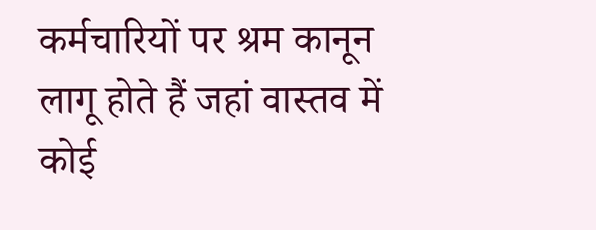कर्मचारियों पर श्रम कानून लागू होते हैं जहां वास्तव में कोई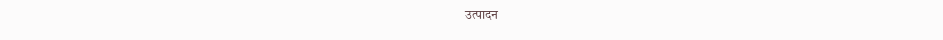उत्पादन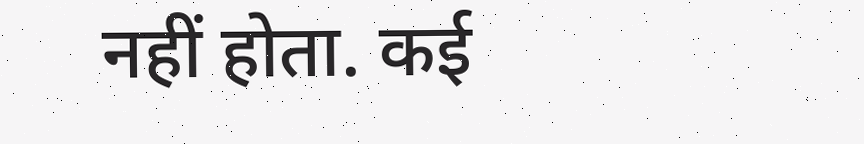नहीं होता. कई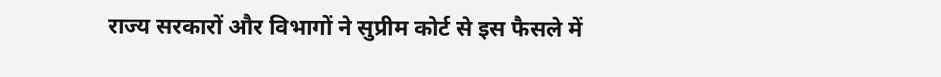राज्य सरकारों और विभागों ने सुप्रीम कोर्ट से इस फैसले में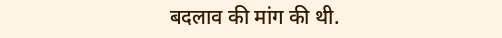बदलाव की मांग की थी.